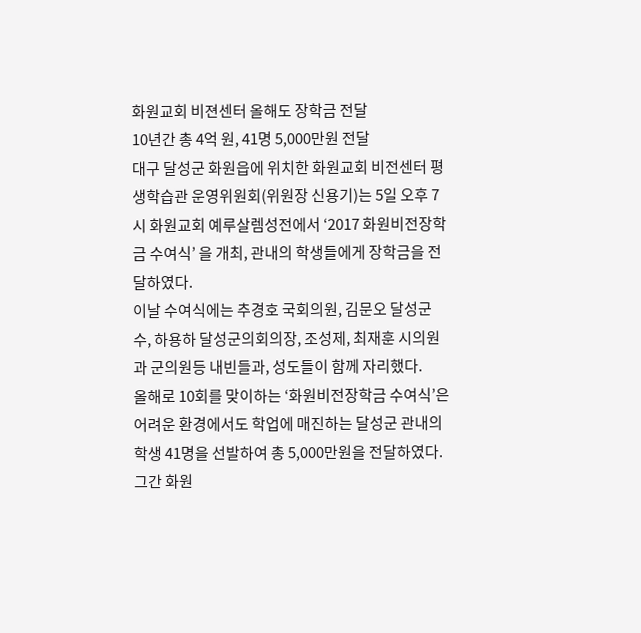화원교회 비젼센터 올해도 장학금 전달
10년간 총 4억 원, 41명 5,000만원 전달
대구 달성군 화원읍에 위치한 화원교회 비전센터 평생학습관 운영위원회(위원장 신용기)는 5일 오후 7시 화원교회 예루살렘성전에서 ‘2017 화원비전장학금 수여식’ 을 개최, 관내의 학생들에게 장학금을 전달하였다.
이날 수여식에는 추경호 국회의원, 김문오 달성군수, 하용하 달성군의회의장, 조성제, 최재훈 시의원과 군의원등 내빈들과, 성도들이 함께 자리했다.
올해로 10회를 맞이하는 ‘화원비전장학금 수여식’은 어려운 환경에서도 학업에 매진하는 달성군 관내의 학생 41명을 선발하여 총 5,000만원을 전달하였다.
그간 화원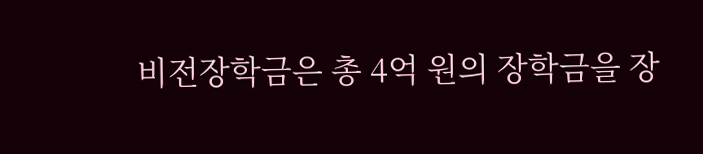비전장학금은 총 4억 원의 장학금을 장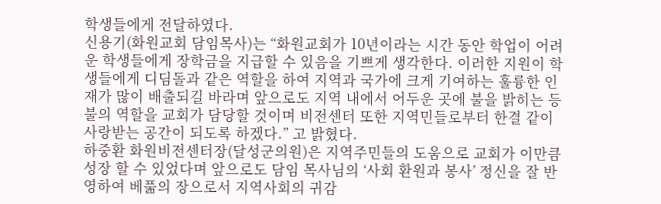학생들에게 전달하였다.
신용기(화원교회 담임목사)는 “화원교회가 10년이라는 시간 동안 학업이 어려운 학생들에게 장학금을 지급할 수 있음을 기쁘게 생각한다. 이러한 지원이 학생들에게 디딤돌과 같은 역할을 하여 지역과 국가에 크게 기여하는 훌륭한 인재가 많이 배출되길 바라며 앞으로도 지역 내에서 어두운 곳에 불을 밝히는 등불의 역할을 교회가 담당할 것이며 비전센터 또한 지역민들로부터 한결 같이 사랑받는 공간이 되도록 하겠다.” 고 밝혔다.
하중환 화원비전센터장(달성군의원)은 지역주민들의 도움으로 교회가 이만큼 성장 할 수 있었다며 앞으로도 담임 목사님의 ‘사회 환원과 봉사’ 정신을 잘 반영하여 베풂의 장으로서 지역사회의 귀감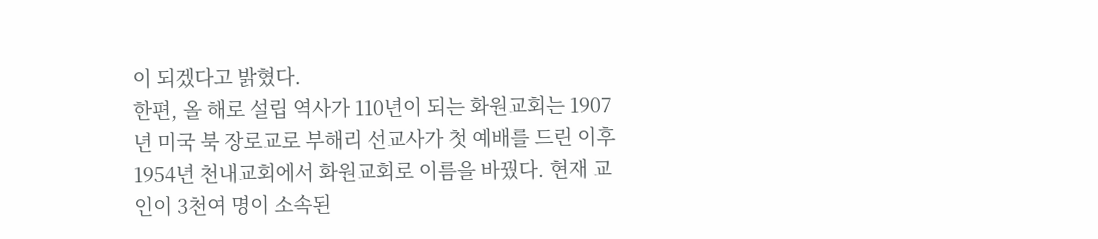이 되겠다고 밝혔다.
한편, 올 해로 설립 역사가 110년이 되는 화원교회는 1907년 미국 북 장로교로 부해리 선교사가 첫 예배를 드린 이후 1954년 천내교회에서 화원교회로 이름을 바꿨다. 현재 교인이 3천여 명이 소속된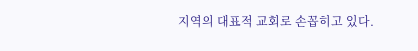지역의 대표적 교회로 손꼽히고 있다.